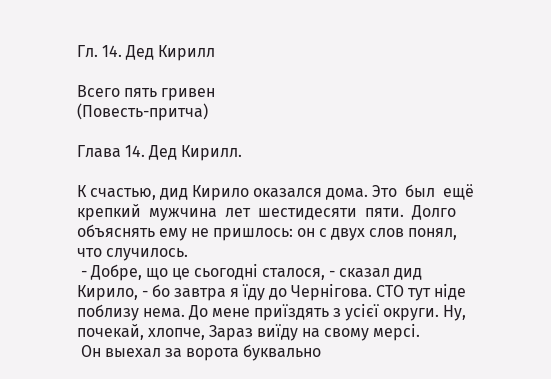Гл. 14. Дед Кирилл

Всего пять гривен
(Повесть-притча)

Глава 14. Дед Кирилл.

К счастью, дид Кирило оказался дома. Это  был  ещё  крепкий  мужчина  лет  шестидесяти  пяти.  Долго объяснять ему не пришлось: он с двух слов понял, что случилось.
 - Добре, що це сьогодні сталося, - сказал дид Кирило, - бо завтра я їду до Чернігова. СТО тут ніде поблизу нема. До мене приїздять з усієї округи. Ну, почекай, хлопче, Зараз виїду на свому мерсі.
 Он выехал за ворота буквально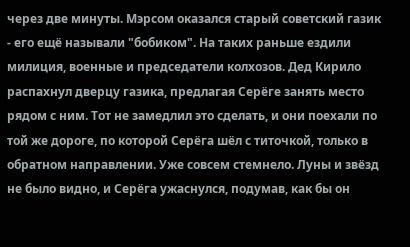через две минуты. Мэрсом оказался старый советский газик - его ещё называли "бобиком". На таких раньше ездили милиция, военные и председатели колхозов. Дед Кирило распахнул дверцу газика, предлагая Серёге занять место рядом с ним. Тот не замедлил это сделать, и они поехали по той же дороге, по которой Серёга шёл с титочкой, только в обратном направлении. Уже совсем стемнело. Луны и звёзд не было видно, и Серёга ужаснулся, подумав, как бы он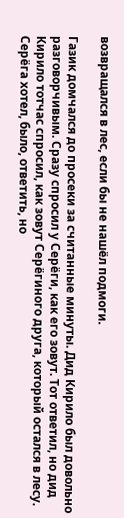возвращался в лес, если бы не нашёл подмоги.

Газик домчался до просеки за считанные минуты. Дид Кирило был довольно разговорчивым. Сразу спросил у Серёги, как его зовут. Тот ответил, но дид Кирило тотчас спросил, как зовут Серёгиного друга, который остался в лесу. Серёга хотел, было, ответить, но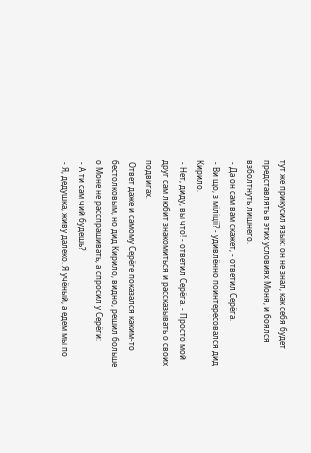тут же прикусил язык: он не знал, как себя будет представлять в этих условиях Моня, и боялся взболтнуть лишнего.
 - Да он сам вам скажет, - ответил Серёга.
 - Ви що, з міліції? - удивлённо поинтересовался дид Кирило.
 - Нет, диду, вы что! - ответил Серёга. - Просто мой друг сам любит знакомиться и рассказывать о своих подвигах.
 Ответ даже и самому Серёге показался каким-то бестолковым, но дид Кирило, видно, решил больше о Моне не расспрашивать, а спросил у Серёги:
 - А ти сам чий будешь?
 - Я, дедушка, живу далеко. Я учёный, а едем мы по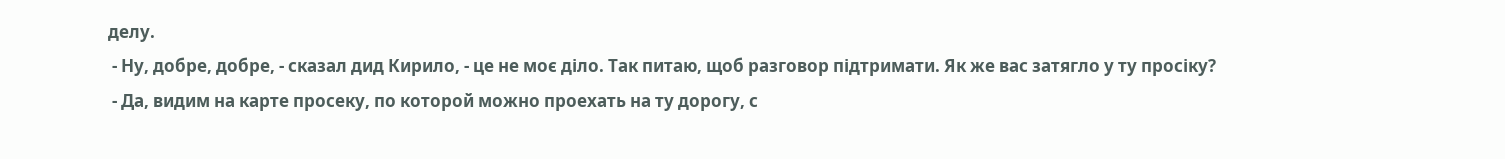делу.
 - Ну, добре, добре, - сказал дид Кирило, - це не моє діло. Так питаю, щоб разговор підтримати. Як же вас затягло у ту просіку?
 - Да, видим на карте просеку, по которой можно проехать на ту дорогу, с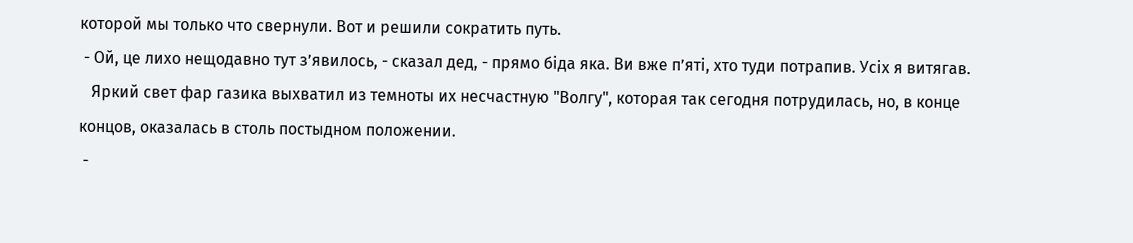которой мы только что свернули. Вот и решили сократить путь.
 - Ой, це лихо нещодавно тут з’явилось, - сказал дед, - прямо біда яка. Ви вже п’яті, хто туди потрапив. Усіх я витягав.
   Яркий свет фар газика выхватил из темноты их несчастную "Волгу", которая так сегодня потрудилась, но, в конце концов, оказалась в столь постыдном положении.
 -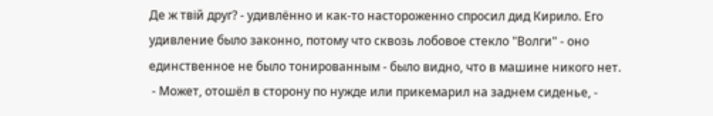Де ж твій друг? - удивлённо и как-то настороженно спросил дид Кирило. Его удивление было законно, потому что сквозь лобовое стекло "Волги" - оно единственное не было тонированным - было видно, что в машине никого нет.
 - Может, отошёл в сторону по нужде или прикемарил на заднем сиденье, -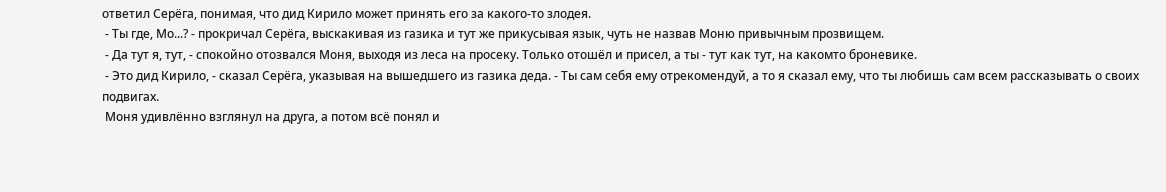ответил Серёга, понимая, что дид Кирило может принять его за какого-то злодея.
 - Ты где, Мо...? - прокричал Серёга, выскакивая из газика и тут же прикусывая язык, чуть не назвав Моню привычным прозвищем.
 - Да тут я, тут, - спокойно отозвался Моня, выходя из леса на просеку. Только отошёл и присел, а ты - тут как тут, на какомто броневике.
 - Это дид Кирило, - сказал Серёга, указывая на вышедшего из газика деда. - Ты сам себя ему отрекомендуй, а то я сказал ему, что ты любишь сам всем рассказывать о своих подвигах.
 Моня удивлённо взглянул на друга, а потом всё понял и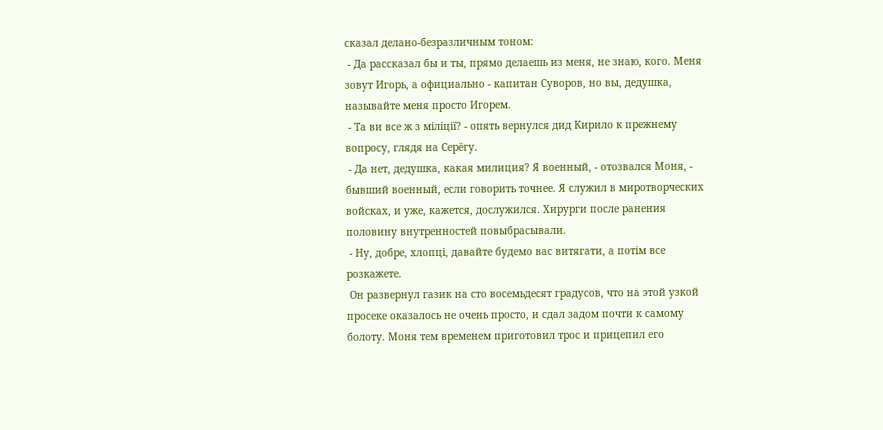сказал делано-безразличным тоном:
 - Да рассказал бы и ты, прямо делаешь из меня, не знаю, кого. Меня зовут Игорь, а официально - капитан Суворов, но вы, дедушка, называйте меня просто Игорем.
 - Та ви все ж з міліції? - опять вернулся дид Кирило к прежнему вопросу, глядя на Серёгу.
 - Да нет, дедушка, какая милиция? Я военный, - отозвался Моня, - бывший военный, если говорить точнее. Я служил в миротворческих войсках, и уже, кажется, дослужился. Хирурги после ранения половину внутренностей повыбрасывали.
 - Ну, добре, хлопці, давайте будемо вас витягати, а потім все розкажете.
 Он развернул газик на сто восемьдесят градусов, что на этой узкой просеке оказалось не очень просто, и сдал задом почти к самому болоту. Моня тем временем приготовил трос и прицепил его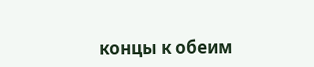концы к обеим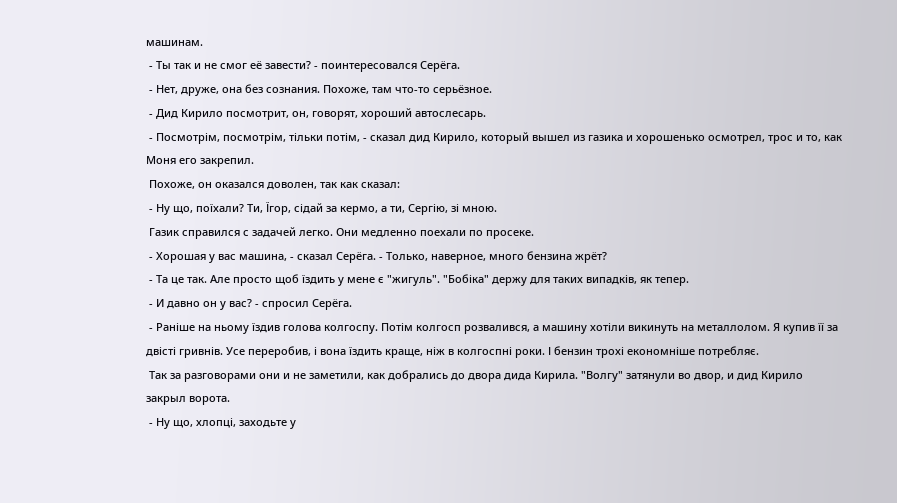машинам.
 - Ты так и не смог её завести? - поинтересовался Серёга.
 - Нет, друже, она без сознания. Похоже, там что-то серьёзное.
 - Дид Кирило посмотрит, он, говорят, хороший автослесарь.
 - Посмотрім, посмотрім, тільки потім, - сказал дид Кирило, который вышел из газика и хорошенько осмотрел, трос и то, как Моня его закрепил.
 Похоже, он оказался доволен, так как сказал:
 - Ну що, поїхали? Ти, Їгор, сідай за кермо, а ти, Сергію, зі мною.
 Газик справился с задачей легко. Они медленно поехали по просеке.
 - Хорошая у вас машина, - сказал Серёга. - Только, наверное, много бензина жрёт?
 - Та це так. Але просто щоб їздить у мене є "жигуль". "Бобіка" держу для таких випадків, як тепер.
 - И давно он у вас? - спросил Серёга.
 - Раніше на ньому їздив голова колгоспу. Потім колгосп розвалився, а машину хотіли викинуть на металлолом. Я купив її за двісті гривнів. Усе переробив, і вона їздить краще, ніж в колгоспні роки. І бензин трохі економніше потребляє.
 Так за разговорами они и не заметили, как добрались до двора дида Кирила. "Волгу" затянули во двор, и дид Кирило закрыл ворота.
 - Ну що, хлопці, заходьте у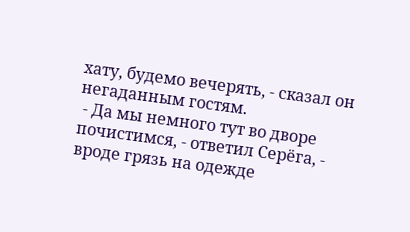хату, будемо вечерять, - сказал он негаданным гостям.
 - Да мы немного тут во дворе почистимся, - ответил Серёга, - вроде грязь на одежде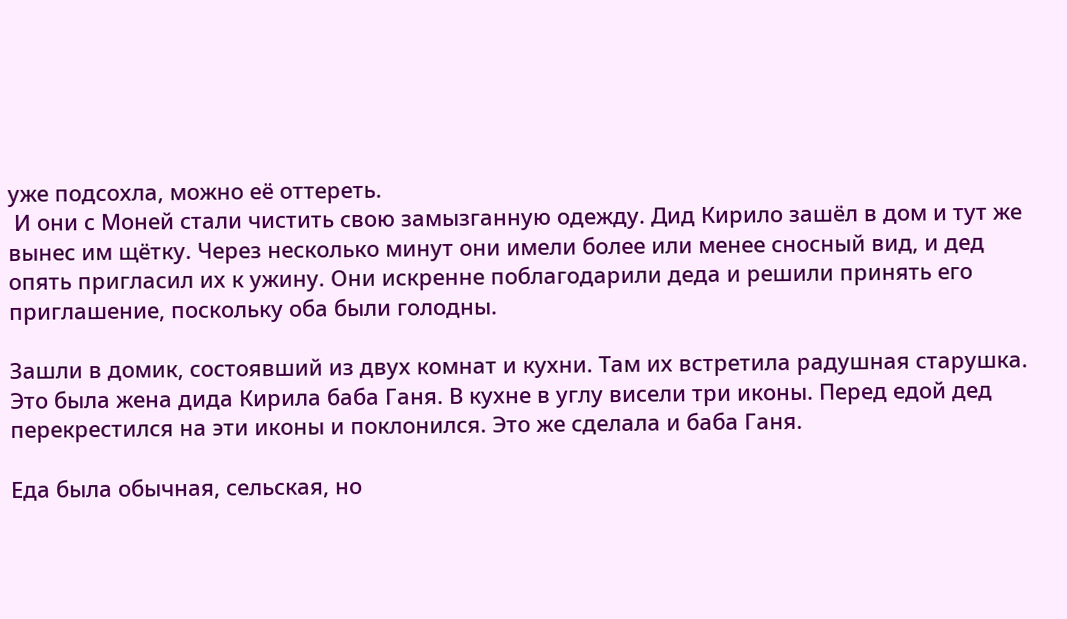уже подсохла, можно её оттереть.
 И они с Моней стали чистить свою замызганную одежду. Дид Кирило зашёл в дом и тут же вынес им щётку. Через несколько минут они имели более или менее сносный вид, и дед опять пригласил их к ужину. Они искренне поблагодарили деда и решили принять его приглашение, поскольку оба были голодны.

Зашли в домик, состоявший из двух комнат и кухни. Там их встретила радушная старушка. Это была жена дида Кирила баба Ганя. В кухне в углу висели три иконы. Перед едой дед перекрестился на эти иконы и поклонился. Это же сделала и баба Ганя.

Еда была обычная, сельская, но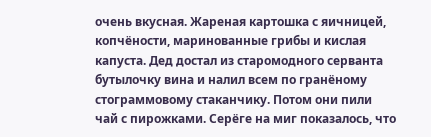очень вкусная. Жареная картошка с яичницей, копчёности, маринованные грибы и кислая капуста. Дед достал из старомодного серванта бутылочку вина и налил всем по гранёному стограммовому стаканчику. Потом они пили чай с пирожками. Серёге на миг показалось, что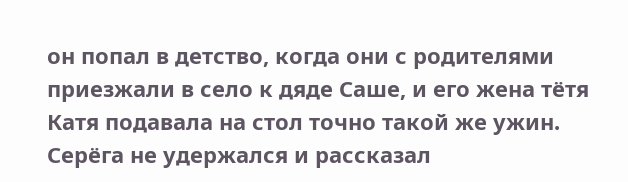он попал в детство, когда они с родителями приезжали в село к дяде Саше, и его жена тётя Катя подавала на стол точно такой же ужин. Серёга не удержался и рассказал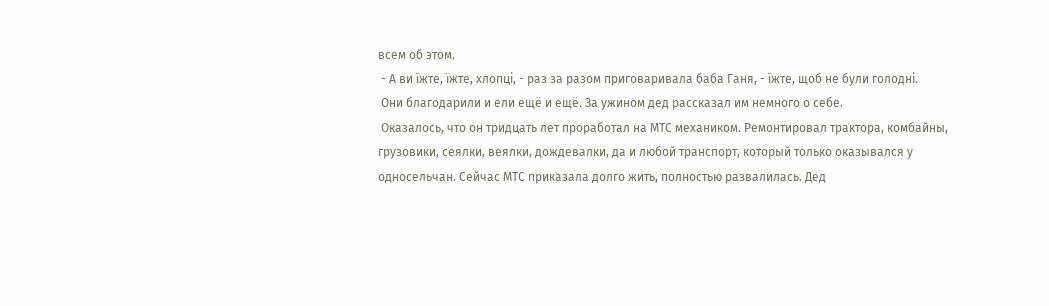всем об этом.
 - А ви їжте, їжте, хлопці, - раз за разом приговаривала баба Ганя, - їжте, щоб не були голодні.
 Они благодарили и ели ещё и ещё. За ужином дед рассказал им немного о себе.
 Оказалось, что он тридцать лет проработал на МТС механиком. Ремонтировал трактора, комбайны, грузовики, сеялки, веялки, дождевалки, да и любой транспорт, который только оказывался у односельчан. Сейчас МТС приказала долго жить, полностью развалилась. Дед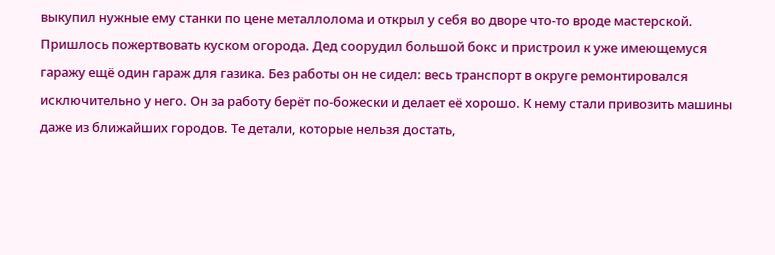выкупил нужные ему станки по цене металлолома и открыл у себя во дворе что-то вроде мастерской. Пришлось пожертвовать куском огорода. Дед соорудил большой бокс и пристроил к уже имеющемуся гаражу ещё один гараж для газика. Без работы он не сидел: весь транспорт в округе ремонтировался исключительно у него. Он за работу берёт по-божески и делает её хорошо. К нему стали привозить машины даже из ближайших городов. Те детали, которые нельзя достать,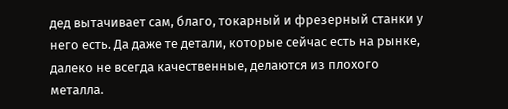дед вытачивает сам, благо, токарный и фрезерный станки у него есть. Да даже те детали, которые сейчас есть на рынке, далеко не всегда качественные, делаются из плохого металла.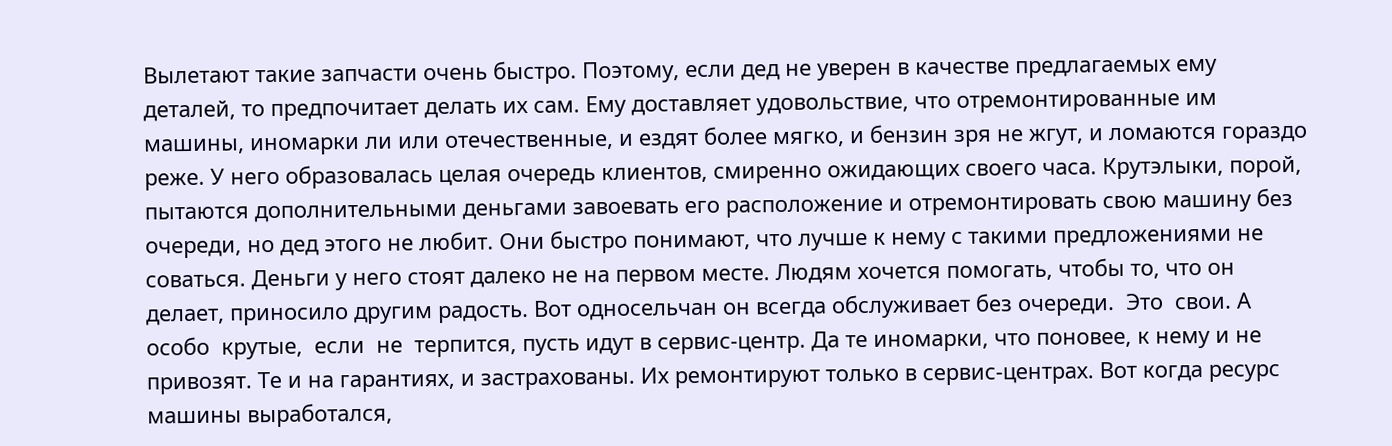Вылетают такие запчасти очень быстро. Поэтому, если дед не уверен в качестве предлагаемых ему деталей, то предпочитает делать их сам. Ему доставляет удовольствие, что отремонтированные им машины, иномарки ли или отечественные, и ездят более мягко, и бензин зря не жгут, и ломаются гораздо реже. У него образовалась целая очередь клиентов, смиренно ожидающих своего часа. Крутэлыки, порой, пытаются дополнительными деньгами завоевать его расположение и отремонтировать свою машину без очереди, но дед этого не любит. Они быстро понимают, что лучше к нему с такими предложениями не соваться. Деньги у него стоят далеко не на первом месте. Людям хочется помогать, чтобы то, что он делает, приносило другим радость. Вот односельчан он всегда обслуживает без очереди.  Это  свои. А  особо  крутые,  если  не  терпится, пусть идут в сервис-центр. Да те иномарки, что поновее, к нему и не привозят. Те и на гарантиях, и застрахованы. Их ремонтируют только в сервис-центрах. Вот когда ресурс машины выработался,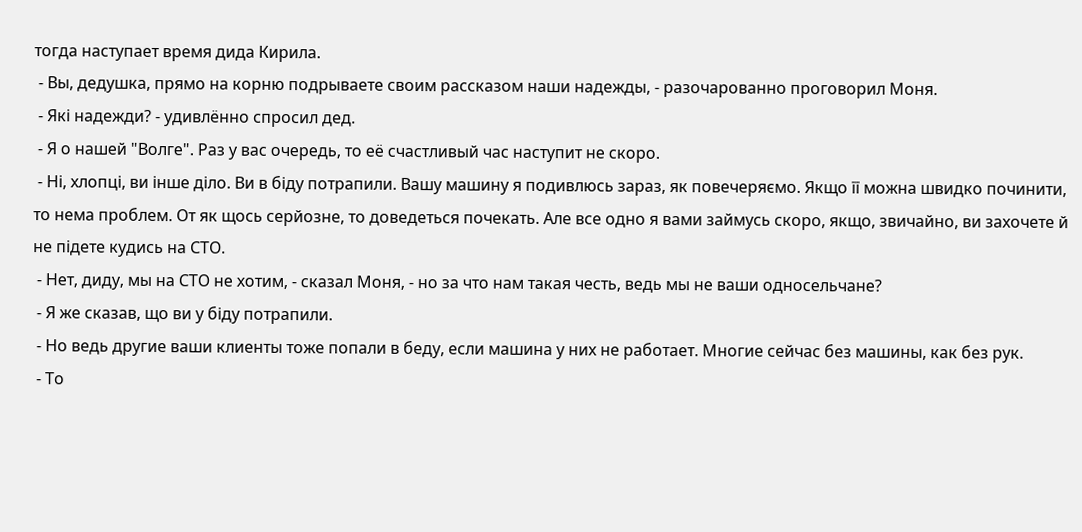тогда наступает время дида Кирила.
 - Вы, дедушка, прямо на корню подрываете своим рассказом наши надежды, - разочарованно проговорил Моня.
 - Які надежди? - удивлённо спросил дед.
 - Я о нашей "Волге". Раз у вас очередь, то её счастливый час наступит не скоро.
 - Ні, хлопці, ви інше діло. Ви в біду потрапили. Вашу машину я подивлюсь зараз, як повечеряємо. Якщо її можна швидко починити, то нема проблем. От як щось серйозне, то доведеться почекать. Але все одно я вами займусь скоро, якщо, звичайно, ви захочете й не підете кудись на СТО.
 - Нет, диду, мы на СТО не хотим, - сказал Моня, - но за что нам такая честь, ведь мы не ваши односельчане?
 - Я же сказав, що ви у біду потрапили.
 - Но ведь другие ваши клиенты тоже попали в беду, если машина у них не работает. Многие сейчас без машины, как без рук.
 - То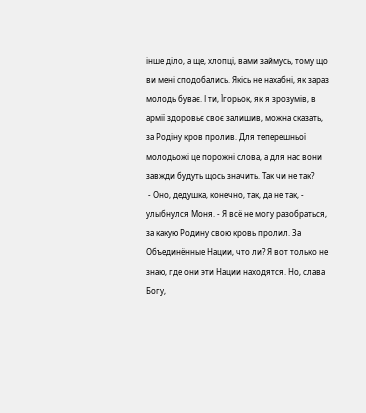інше діло, а ще, хлопці, вами займусь, тому що ви мені сподобались. Якісь не нахабні, як зараз молодь буває. І ти, Їгорьок, як я зрозумів, в армії здоровьє своє залишив, можна сказать, за Родіну кров пролив. Для теперешньої молодьожі це порожні слова, а для нас вони завжди будуть щось значить. Так чи не так?
 - Оно, дедушка, конечно, так, да не так, - улыбнулся Моня. - Я всё не могу разобраться, за какую Родину свою кровь пролил. За Объединённые Нации, что ли? Я вот только не знаю, где они эти Нации находятся. Но, слава Богу,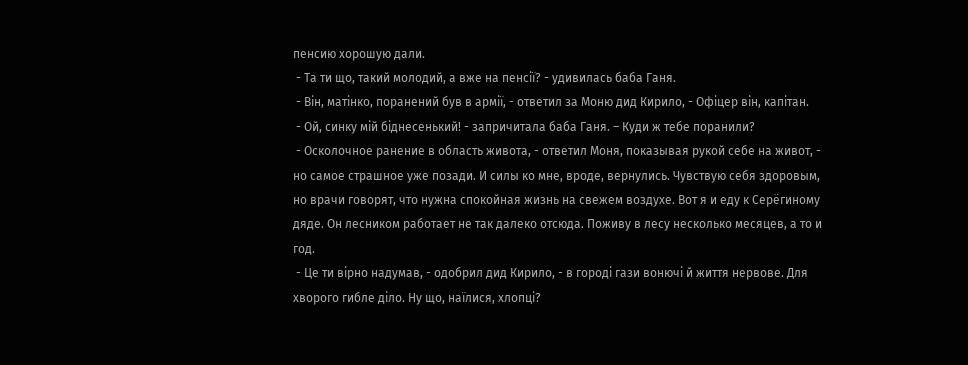пенсию хорошую дали.
 - Та ти що, такий молодий, а вже на пенсії? - удивилась баба Ганя.
 - Він, матінко, поранений був в армії, - ответил за Моню дид Кирило, - Офіцер він, капітан.
 - Ой, синку мій біднесенький! - запричитала баба Ганя. – Куди ж тебе поранили?
 - Осколочное ранение в область живота, - ответил Моня, показывая рукой себе на живот, - но самое страшное уже позади. И силы ко мне, вроде, вернулись. Чувствую себя здоровым, но врачи говорят, что нужна спокойная жизнь на свежем воздухе. Вот я и еду к Серёгиному дяде. Он лесником работает не так далеко отсюда. Поживу в лесу несколько месяцев, а то и год.
 - Це ти вірно надумав, - одобрил дид Кирило, - в городі гази вонючі й життя нервове. Для хворого гибле діло. Ну що, наїлися, хлопці?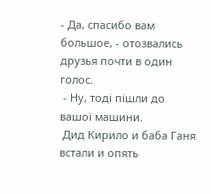- Да, спасибо вам большое, - отозвались друзья почти в один голос.
 - Ну, тоді пішли до вашої машини.
 Дид Кирило и баба Ганя встали и опять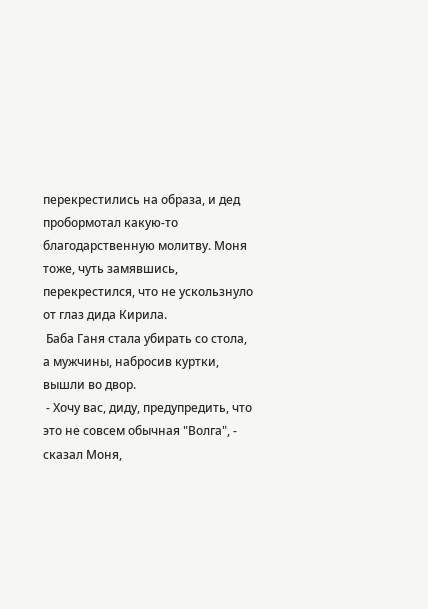перекрестились на образа, и дед пробормотал какую-то благодарственную молитву. Моня тоже, чуть замявшись, перекрестился, что не ускользнуло от глаз дида Кирила.
 Баба Ганя стала убирать со стола, а мужчины, набросив куртки, вышли во двор.
 - Хочу вас, диду, предупредить, что это не совсем обычная "Волга", - сказал Моня,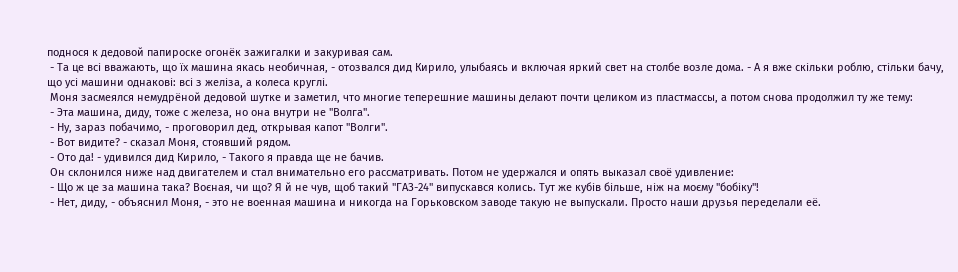поднося к дедовой папироске огонёк зажигалки и закуривая сам.
 - Та це всі вважають, що їх машина якась необичная, - отозвался дид Кирило, улыбаясь и включая яркий свет на столбе возле дома. - А я вже скільки роблю, стільки бачу, що усі машини однакові: всі з желіза, а колеса круглі.
 Моня засмеялся немудрёной дедовой шутке и заметил, что многие теперешние машины делают почти целиком из пластмассы, а потом снова продолжил ту же тему:
 - Эта машина, диду, тоже с железа, но она внутри не "Волга".
 - Ну, зараз побачимо, - проговорил дед, открывая капот "Волги".
 - Вот видите? - сказал Моня, стоявший рядом.
 - Ото да! - удивился дид Кирило, - Такого я правда ще не бачив.
 Он склонился ниже над двигателем и стал внимательно его рассматривать. Потом не удержался и опять выказал своё удивление:
 - Що ж це за машина така? Воєная, чи що? Я й не чув, щоб такий "ГАЗ-24" випускався колись. Тут же кубів більше, ніж на моєму "бобіку"!
 - Нет, диду, - объяснил Моня, - это не военная машина и никогда на Горьковском заводе такую не выпускали. Просто наши друзья переделали её.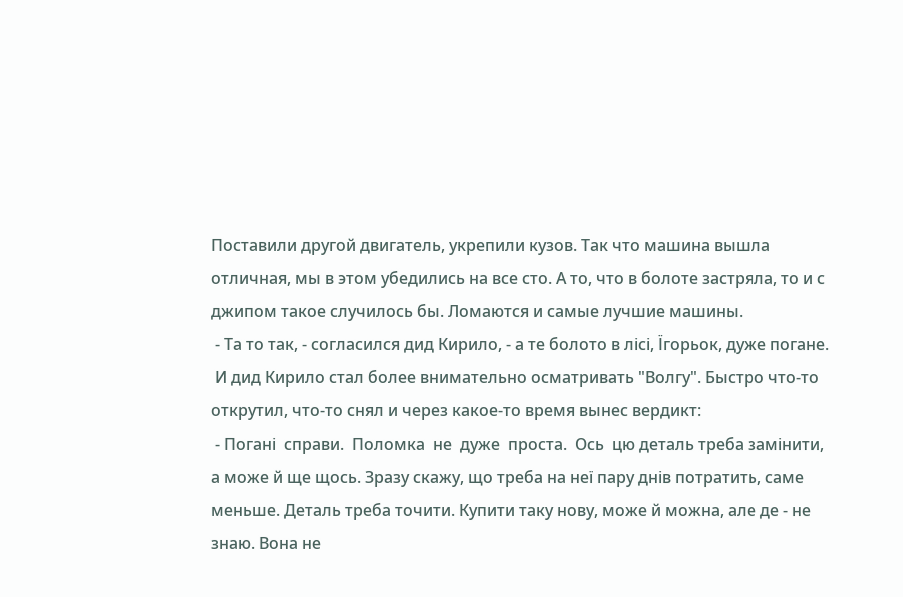Поставили другой двигатель, укрепили кузов. Так что машина вышла отличная, мы в этом убедились на все сто. А то, что в болоте застряла, то и с джипом такое случилось бы. Ломаются и самые лучшие машины.
 - Та то так, - согласился дид Кирило, - а те болото в лісі, Їгорьок, дуже погане.
 И дид Кирило стал более внимательно осматривать "Волгу". Быстро что-то открутил, что-то снял и через какое-то время вынес вердикт:
 - Погані  справи.  Поломка  не  дуже  проста.  Ось  цю деталь треба замінити, а може й ще щось. Зразу скажу, що треба на неї пару днів потратить, саме меньше. Деталь треба точити. Купити таку нову, може й можна, але де - не знаю. Вона не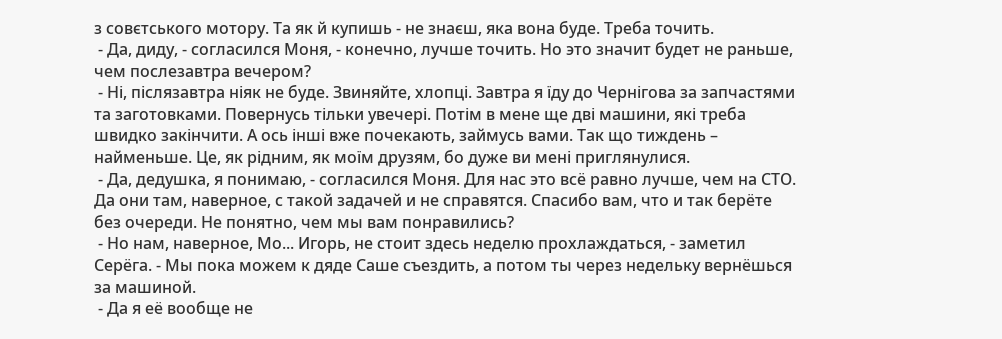з совєтського мотору. Та як й купишь - не знаєш, яка вона буде. Треба точить.
 - Да, диду, - согласился Моня, - конечно, лучше точить. Но это значит будет не раньше, чем послезавтра вечером?
 - Ні, післязавтра ніяк не буде. Звиняйте, хлопці. Завтра я їду до Чернігова за запчастями та заготовками. Повернусь тільки увечері. Потім в мене ще дві машини, які треба швидко закінчити. А ось інші вже почекають, займусь вами. Так що тиждень – найменьше. Це, як рідним, як моїм друзям, бо дуже ви мені приглянулися.
 - Да, дедушка, я понимаю, - согласился Моня. Для нас это всё равно лучше, чем на СТО. Да они там, наверное, с такой задачей и не справятся. Спасибо вам, что и так берёте без очереди. Не понятно, чем мы вам понравились?
 - Но нам, наверное, Мо... Игорь, не стоит здесь неделю прохлаждаться, - заметил Серёга. - Мы пока можем к дяде Саше съездить, а потом ты через недельку вернёшься за машиной.
 - Да я её вообще не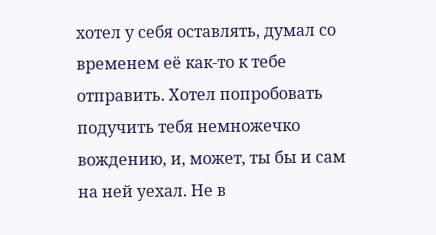хотел у себя оставлять, думал со временем её как-то к тебе отправить. Хотел попробовать подучить тебя немножечко вождению, и, может, ты бы и сам на ней уехал. Не в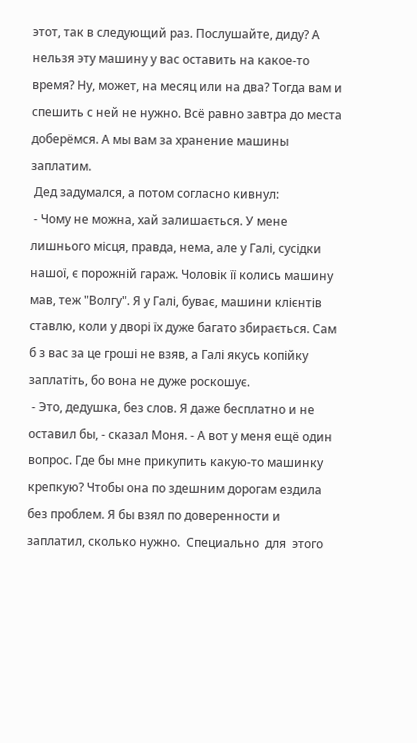этот, так в следующий раз. Послушайте, диду? А нельзя эту машину у вас оставить на какое-то время? Ну, может, на месяц или на два? Тогда вам и спешить с ней не нужно. Всё равно завтра до места доберёмся. А мы вам за хранение машины заплатим.
 Дед задумался, а потом согласно кивнул:
 - Чому не можна, хай залишається. У мене лишнього місця, правда, нема, але у Галі, сусідки нашої, є порожній гараж. Чоловік її колись машину мав, теж "Волгу". Я у Галі, буває, машини клієнтів ставлю, коли у дворі їх дуже багато збирається. Сам б з вас за це гроші не взяв, а Галі якусь копійку заплатіть, бо вона не дуже роскошує.
 - Это, дедушка, без слов. Я даже бесплатно и не оставил бы, - сказал Моня. - А вот у меня ещё один вопрос. Где бы мне прикупить какую-то машинку крепкую? Чтобы она по здешним дорогам ездила без проблем. Я бы взял по доверенности и заплатил, сколько нужно.  Специально  для  этого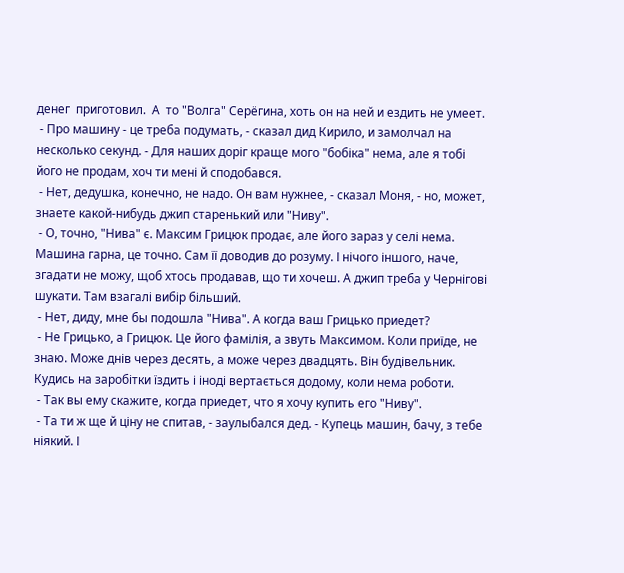денег  приготовил.  А  то "Волга" Серёгина, хоть он на ней и ездить не умеет.
 - Про машину - це треба подумать, - сказал дид Кирило, и замолчал на несколько секунд. - Для наших доріг краще мого "бобіка" нема, але я тобі його не продам, хоч ти мені й сподобався.
 - Нет, дедушка, конечно, не надо. Он вам нужнее, - сказал Моня, - но, может, знаете какой-нибудь джип старенький или "Ниву".
 - О, точно, "Нива" є. Максим Грицюк продає, але його зараз у селі нема. Машина гарна, це точно. Сам її доводив до розуму. І нічого іншого, наче, згадати не можу, щоб хтось продавав, що ти хочеш. А джип треба у Чернігові шукати. Там взагалі вибір більший.
 - Нет, диду, мне бы подошла "Нива". А когда ваш Грицько приедет?
 - Не Грицько, а Грицюк. Це його фамілія, а звуть Максимом. Коли приїде, не знаю. Може днів через десять, а може через двадцять. Він будівельник. Кудись на заробітки їздить і іноді вертається додому, коли нема роботи.
 - Так вы ему скажите, когда приедет, что я хочу купить его "Ниву".
 - Та ти ж ще й ціну не спитав, - заулыбался дед. - Купець машин, бачу, з тебе ніякий. І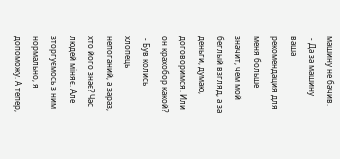машину не бачив.
 - Да за машину ваша рекомендация для меня больше значит, чем мой беглый взгляд, а за деньги, думаю, договоримся. Или он крахобор какой?
 - Був колись хлопець непоганий, а зараз, хто його знає? Час людей міняє. Але зторгуємось з ним нормально, я допоможу. А тепер,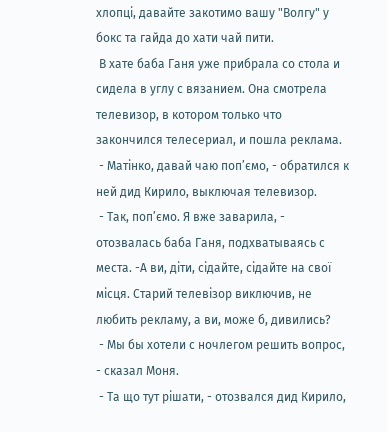хлопці, давайте закотимо вашу "Волгу" у бокс та гайда до хати чай пити.
 В хате баба Ганя уже прибрала со стола и сидела в углу с вязанием. Она смотрела телевизор, в котором только что закончился телесериал, и пошла реклама.
 - Матінко, давай чаю поп’ємо, - обратился к ней дид Кирило, выключая телевизор.
 - Так, поп’ємо. Я вже заварила, - отозвалась баба Ганя, подхватываясь с места. -А ви, діти, сідайте, сідайте на свої місця. Старий телевізор виключив, не любить рекламу, а ви, може б, дивились?
 - Мы бы хотели с ночлегом решить вопрос, - сказал Моня.
 - Та що тут рішати, - отозвался дид Кирило,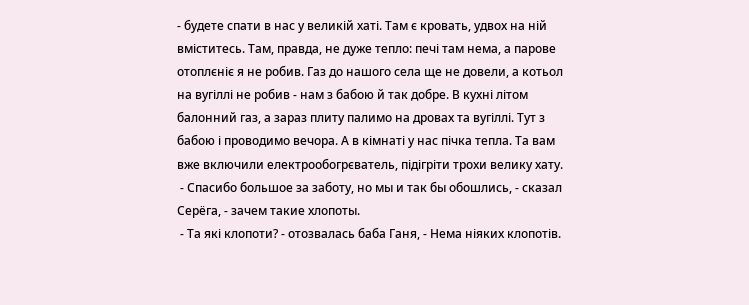- будете спати в нас у великій хаті. Там є кровать, удвох на ній вміститесь. Там, правда, не дуже тепло: печі там нема, а парове отоплєніє я не робив. Газ до нашого села ще не довели, а котьол на вугіллі не робив - нам з бабою й так добре. В кухні літом балонний газ, а зараз плиту палимо на дровах та вугіллі. Тут з бабою і проводимо вечора. А в кімнаті у нас пічка тепла. Та вам вже включили електрообогрєватель, підігріти трохи велику хату.
 - Спасибо большое за заботу, но мы и так бы обошлись, - сказал Серёга, - зачем такие хлопоты.
 - Та які клопоти? - отозвалась баба Ганя, - Нема ніяких клопотів.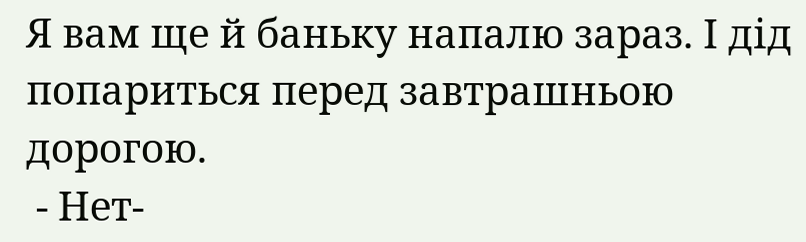Я вам ще й баньку напалю зараз. І дід попариться перед завтрашньою дорогою.
 - Нет-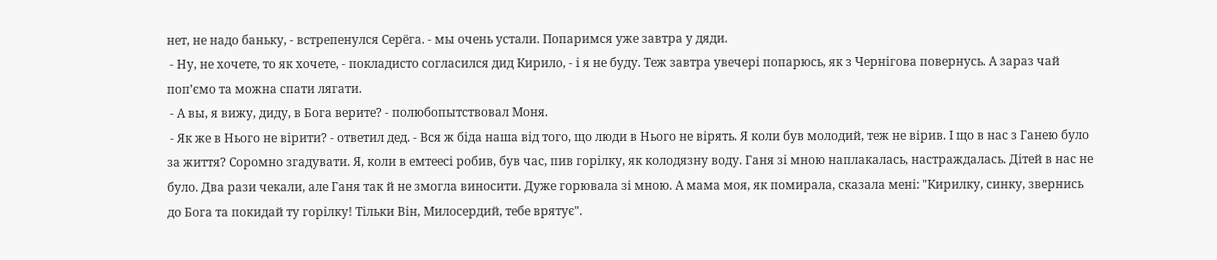нет, не надо баньку, - встрепенулся Серёга. - мы очень устали. Попаримся уже завтра у дяди.
 - Ну, не хочете, то як хочете, - покладисто согласился дид Кирило, - і я не буду. Теж завтра увечері попарюсь, як з Чернігова повернусь. А зараз чай поп’ємо та можна спати лягати.
 - А вы, я вижу, диду, в Бога верите? - полюбопытствовал Моня.
 - Як же в Нього не вірити? - ответил дед. - Вся ж біда наша від того, що люди в Нього не вірять. Я коли був молодий, теж не вірив. І що в нас з Ганею було за життя? Соромно згадувати. Я, коли в емтеесі робив, був час, пив горілку, як колодязну воду. Ганя зі мною наплакалась, настраждалась. Дітей в нас не було. Два рази чекали, але Ганя так й не змогла виносити. Дуже горювала зі мною. А мама моя, як помирала, сказала мені: "Кирилку, синку, звернись до Бога та покидай ту горілку! Тільки Він, Милосердий, тебе врятує".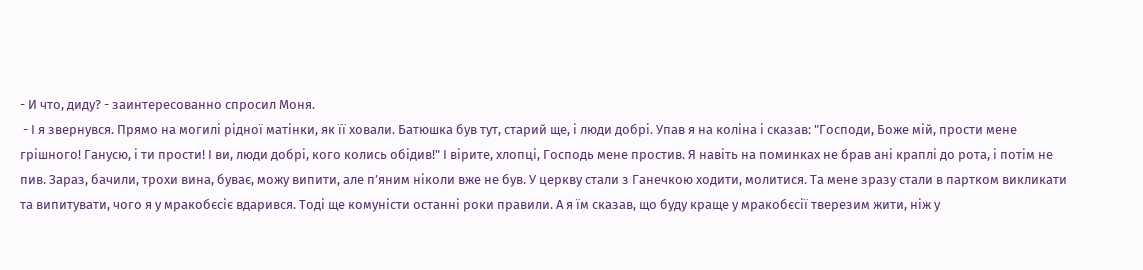- И что, диду? - заинтересованно спросил Моня.
 - І я звернувся. Прямо на могилі рідної матінки, як її ховали. Батюшка був тут, старий ще, і люди добрі. Упав я на коліна і сказав: "Господи, Боже мій, прости мене грішного! Ганусю, і ти прости! І ви, люди добрі, кого колись обідив!" І вірите, хлопці, Господь мене простив. Я навіть на поминках не брав ані краплі до рота, і потім не пив. Зараз, бачили, трохи вина, буває, можу випити, але п’яним ніколи вже не був. У церкву стали з Ганечкою ходити, молитися. Та мене зразу стали в партком викликати та випитувати, чого я у мракобєсіє вдарився. Тоді ще комуністи останні роки правили. А я їм сказав, що буду краще у мракобєсії тверезим жити, ніж у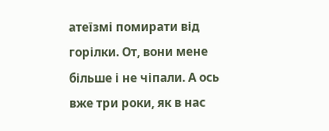атеїзмі помирати від горілки. От, вони мене більше і не чіпали. А ось вже три роки, як в нас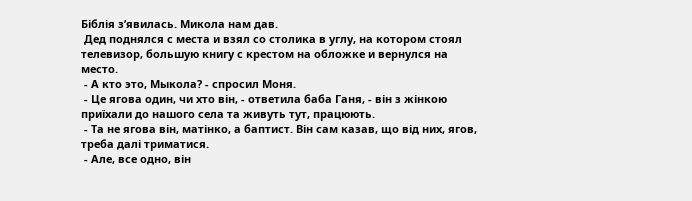Біблія з’явилась. Микола нам дав.
 Дед поднялся с места и взял со столика в углу, на котором стоял телевизор, большую книгу с крестом на обложке и вернулся на место.
 - А кто это, Мыкола? - спросил Моня.
 - Це ягова один, чи хто він, - ответила баба Ганя, - він з жінкою приїхали до нашого села та живуть тут, працюють.
 - Та не ягова він, матінко, а баптист. Він сам казав, що від них, ягов, треба далі триматися.
 - Але, все одно, він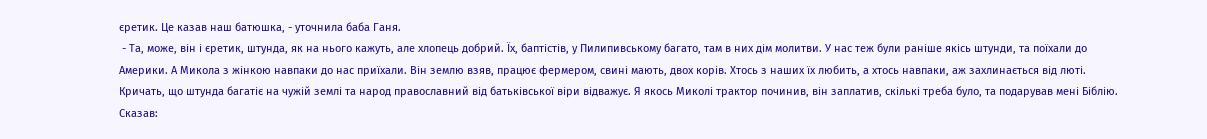єретик. Це казав наш батюшка, - уточнила баба Ганя.
 - Та, може, він і єретик, штунда, як на нього кажуть, але хлопець добрий. Їх, баптістів, у Пилипивському багато, там в них дім молитви. У нас теж були раніше якісь штунди, та поїхали до Америки. А Микола з жінкою навпаки до нас приїхали. Він землю взяв, працює фермером, свині мають, двох корів. Хтось з наших їх любить, а хтось навпаки, аж захлинається від люті. Кричать, що штунда багатіє на чужій землі та народ православний від батьківської віри відважує. Я якось Миколі трактор починив, він заплатив, скількі треба було, та подарував мені Біблію. Сказав: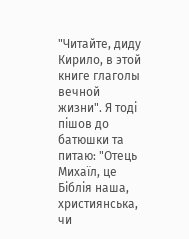"Читайте, диду Кирило, в этой книге глаголы вечной жизни". Я тоді пішов до батюшки та питаю: "Отець Михаїл, це Біблія наша, християнська, чи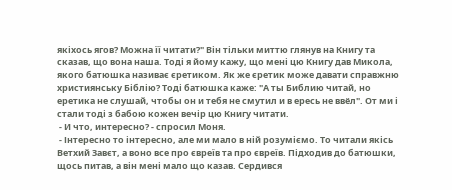якіхось ягов? Можна її читати?" Він тільки миттю глянув на Книгу та сказав, що вона наша. Тоді я йому кажу, що мені цю Книгу дав Микола, якого батюшка називає єретиком. Як же єретик може давати справжню християнську Біблію? Тоді батюшка каже: "А ты Библию читай, но еретика не слушай, чтобы он и тебя не смутил и в ересь не ввёл". От ми і стали тоді з бабою кожен вечір цю Книгу читати.
 - И что, интересно? - спросил Моня.
 - Інтересно то інтересно, але ми мало в ній розуміємо. То читали якісь Ветхий Завєт, а воно все про євреїв та про євреїв. Підходив до батюшки, щось питав, а він мені мало що казав. Сердився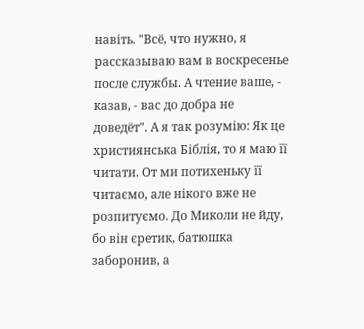навіть. "Всё, что нужно, я рассказываю вам в воскресенье после службы. А чтение ваше, - казав, - вас до добра не доведёт". А я так розумію: Як це християнська Біблія, то я маю її читати. От ми потихеньку її читаємо, але нікого вже не розпитуємо. До Миколи не йду, бо він єретик, батюшка заборонив, а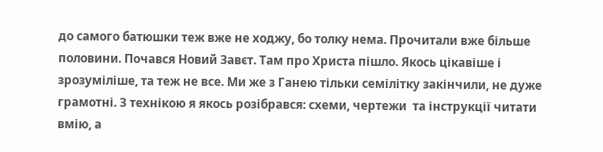до самого батюшки теж вже не ходжу, бо толку нема. Прочитали вже більше половини. Почався Новий Завєт. Там про Христа пішло. Якось цікавіше і зрозуміліше, та теж не все. Ми же з Ганею тільки семілітку закінчили, не дуже грамотні. З технікою я якось розібрався: схеми, чертежи  та інструкції читати вмію, а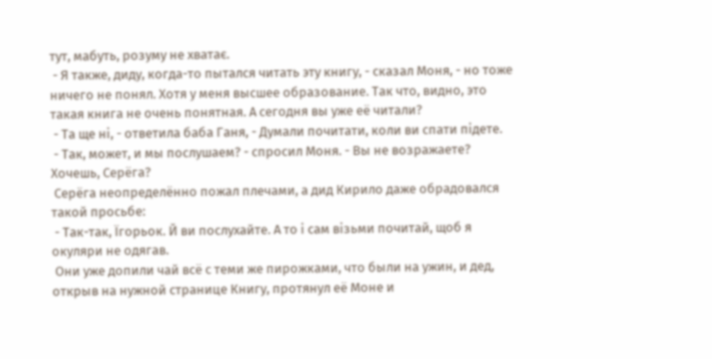тут, мабуть, розуму не хватає.
 - Я также, диду, когда-то пытался читать эту книгу, - сказал Моня, - но тоже ничего не понял. Хотя у меня высшее образование. Так что, видно, это такая книга не очень понятная. А сегодня вы уже её читали?
 - Та ще ні, - ответила баба Ганя, - Думали почитати, коли ви спати підете.
 - Так, может, и мы послушаем? - спросил Моня. - Вы не возражаете? Хочешь, Серёга?
 Серёга неопределённо пожал плечами, а дид Кирило даже обрадовался такой просьбе:
 - Так-так, Їгорьок. Й ви послухайте. А то і сам візьми почитай, щоб я окуляри не одягав.
 Они уже допили чай всё с теми же пирожками, что были на ужин, и дед, открыв на нужной странице Книгу, протянул её Моне и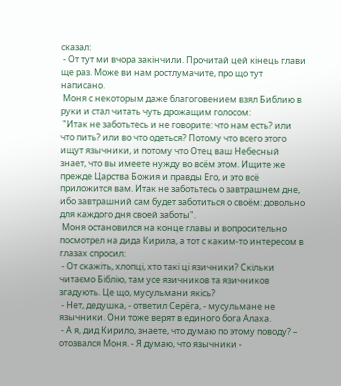сказал:
 - От тут ми вчора закінчили. Прочитай цей кінець глави ще раз. Може ви нам ростлумачите, про що тут написано.
 Моня с некоторым даже благоговением взял Библию в руки и стал читать чуть дрожащим голосом:
 "Итак не заботьтесь и не говорите: что нам есть? или что пить? или во что одеться? Потому что всего этого ищут язычники, и потому что Отец ваш Небесный знает, что вы имеете нужду во всём этом. Ищите же прежде Царства Божия и правды Его, и это всё приложится вам. Итак не заботьтесь о завтрашнем дне, ибо завтрашний сам будет заботиться о своём: довольно для каждого дня своей заботы".
 Моня остановился на конце главы и вопросительно посмотрел на дида Кирила, а тот с каким-то интересом в глазах спросил:
 - От скажіть, хлопці, хто такі ці язичники? Скільки читаємо Біблію, там усе язичников та язичников згадують. Це що, мусульмани якісь?
 - Нет, дедушка, - ответил Серёга, - мусульмане не язычники. Они тоже верят в единого бога Алаха.
 - А я, дид Кирило, знаете, что думаю по этому поводу? – отозвался Моня. - Я думаю, что язычники -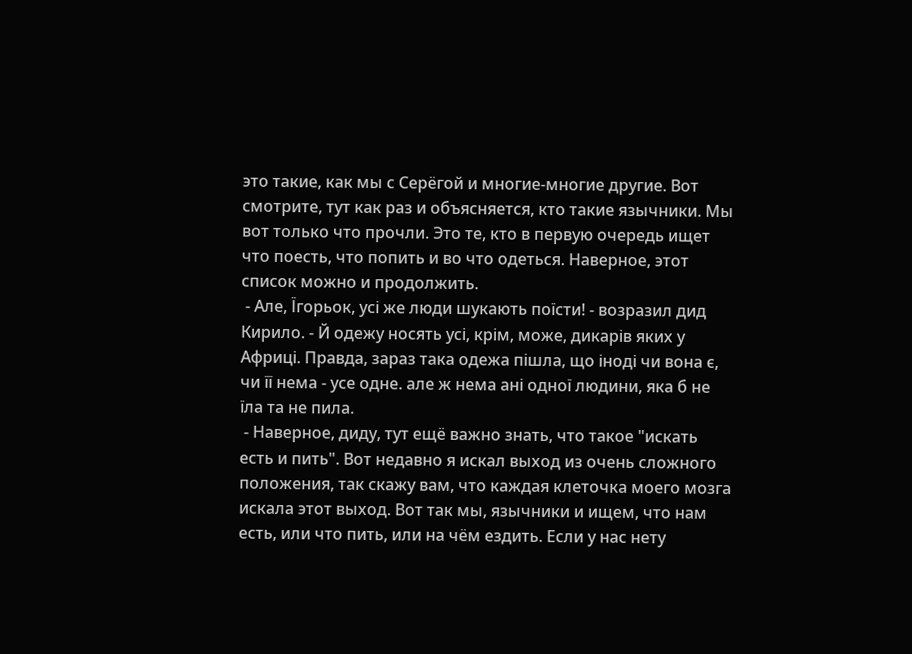это такие, как мы с Серёгой и многие-многие другие. Вот смотрите, тут как раз и объясняется, кто такие язычники. Мы вот только что прочли. Это те, кто в первую очередь ищет что поесть, что попить и во что одеться. Наверное, этот список можно и продолжить.
 - Але, Їгорьок, усі же люди шукають поїсти! - возразил дид Кирило. - Й одежу носять усі, крім, може, дикарів яких у Африці. Правда, зараз така одежа пішла, що іноді чи вона є, чи її нема - усе одне. але ж нема ані одної людини, яка б не їла та не пила.
 - Наверное, диду, тут ещё важно знать, что такое "искать есть и пить". Вот недавно я искал выход из очень сложного положения, так скажу вам, что каждая клеточка моего мозга искала этот выход. Вот так мы, язычники и ищем, что нам есть, или что пить, или на чём ездить. Если у нас нету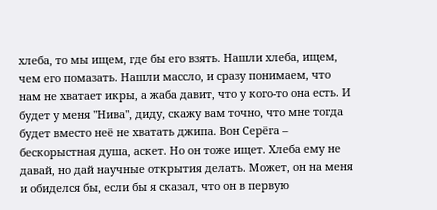хлеба, то мы ищем, где бы его взять. Нашли хлеба, ищем, чем его помазать. Нашли массло, и сразу понимаем, что нам не хватает икры, а жаба давит, что у кого-то она есть. И будет у меня "Нива", диду, скажу вам точно, что мне тогда будет вместо неё не хватать джипа. Вон Серёга – бескорыстная душа, аскет. Но он тоже ищет. Хлеба ему не давай, но дай научные открытия делать. Может, он на меня и обиделся бы, если бы я сказал, что он в первую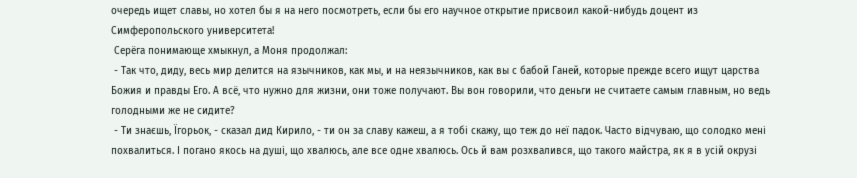очередь ищет славы, но хотел бы я на него посмотреть, если бы его научное открытие присвоил какой-нибудь доцент из Симферопольского университета!
 Серёга понимающе хмыкнул, а Моня продолжал:
 - Так что, диду, весь мир делится на язычников, как мы, и на неязычников, как вы с бабой Ганей, которые прежде всего ищут царства Божия и правды Его. А всё, что нужно для жизни, они тоже получают. Вы вон говорили, что деньги не считаете самым главным, но ведь голодными же не сидите?
 - Ти знаєшь, Їгорьок, - сказал дид Кирило, - ти он за славу кажеш, а я тобі скажу, що теж до неї падок. Часто відчуваю, що солодко мені похвалиться. І погано якось на душі, що хвалюсь, але все одне хвалюсь. Ось й вам розхвалився, що такого майстра, як я в усій окрузі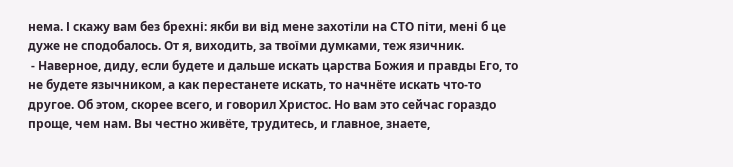нема. І скажу вам без брехні: якби ви від мене захотіли на СТО піти, мені б це дуже не сподобалось. От я, виходить, за твоїми думками, теж язичник.
 - Наверное, диду, если будете и дальше искать царства Божия и правды Его, то не будете язычником, а как перестанете искать, то начнёте искать что-то другое. Об этом, скорее всего, и говорил Христос. Но вам это сейчас гораздо проще, чем нам. Вы честно живёте, трудитесь, и главное, знаете,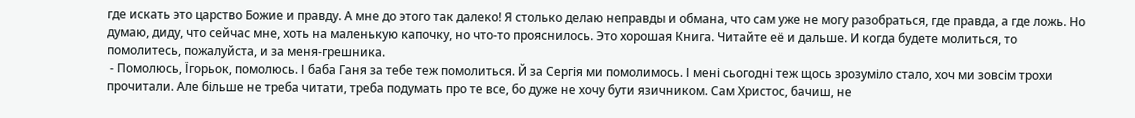где искать это царство Божие и правду. А мне до этого так далеко! Я столько делаю неправды и обмана, что сам уже не могу разобраться, где правда, а где ложь. Но думаю, диду, что сейчас мне, хоть на маленькую капочку, но что-то прояснилось. Это хорошая Книга. Читайте её и дальше. И когда будете молиться, то помолитесь, пожалуйста, и за меня-грешника.
 - Помолюсь, Їгорьок, помолюсь. І баба Ганя за тебе теж помолиться. Й за Сергія ми помолимось. І мені сьогодні теж щось зрозуміло стало, хоч ми зовсім трохи прочитали. Але більше не треба читати, треба подумать про те все, бо дуже не хочу бути язичником. Сам Христос, бачиш, не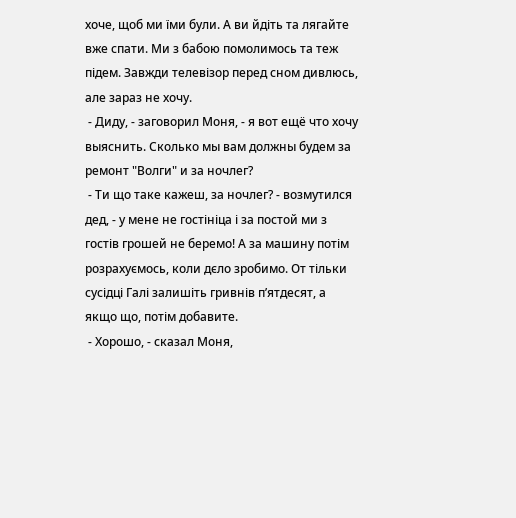хоче, щоб ми їми були. А ви йдіть та лягайте вже спати. Ми з бабою помолимось та теж підем. Завжди телевізор перед сном дивлюсь, але зараз не хочу.
 - Диду, - заговорил Моня, - я вот ещё что хочу выяснить. Сколько мы вам должны будем за ремонт "Волги" и за ночлег?
 - Ти що таке кажеш, за ночлег? - возмутился дед, - у мене не гостініца і за постой ми з гостів грошей не беремо! А за машину потім розрахуємось, коли дєло зробимо. От тільки сусідці Галі залишіть гривнів п’ятдесят, а якщо що, потім добавите.
 - Хорошо, - сказал Моня,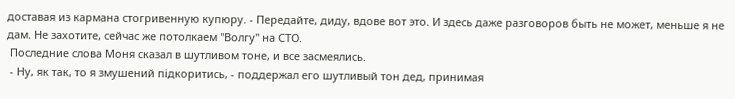доставая из кармана стогривенную купюру. - Передайте, диду, вдове вот это. И здесь даже разговоров быть не может, меньше я не дам. Не захотите, сейчас же потолкаем "Волгу" на СТО.
 Последние слова Моня сказал в шутливом тоне, и все засмеялись.
 - Ну, як так, то я змушений підкоритись, - поддержал его шутливый тон дед, принимая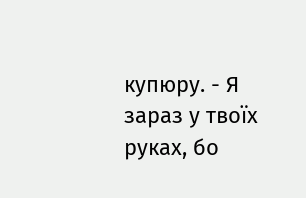купюру. - Я зараз у твоїх руках, бо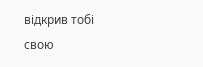відкрив тобі свою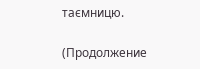таємницю.

(Продолжение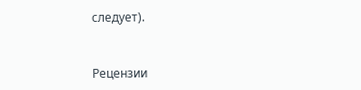следует).


Рецензии